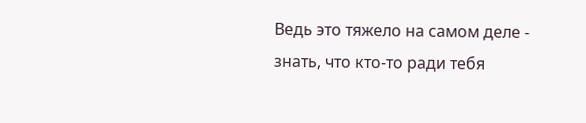Ведь это тяжело на самом деле - знать, что кто-то ради тебя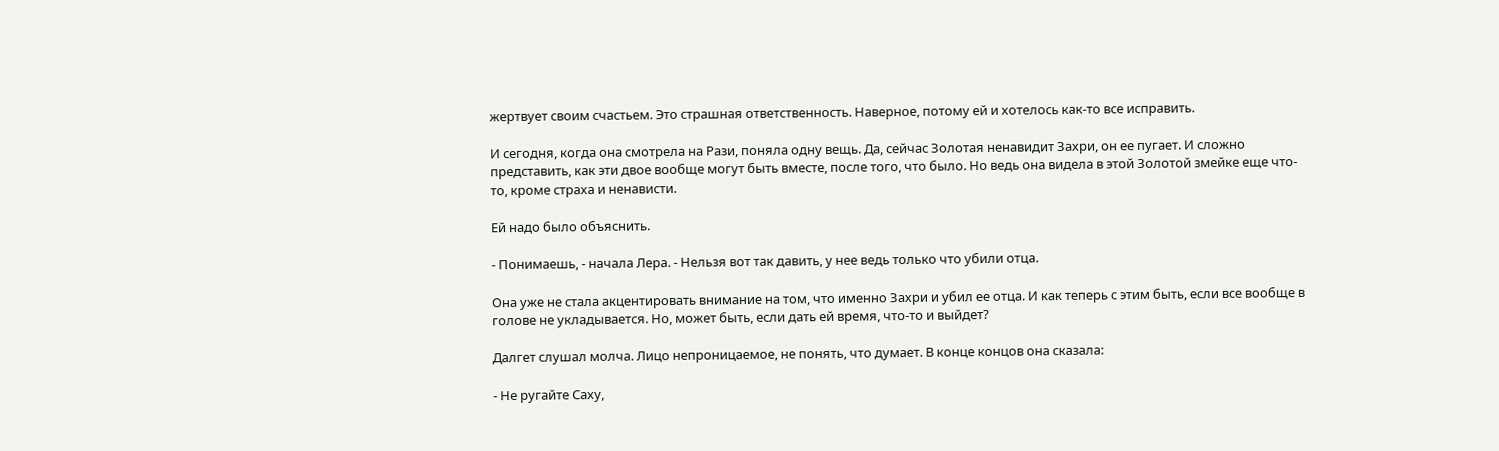жертвует своим счастьем. Это страшная ответственность. Наверное, потому ей и хотелось как-то все исправить.

И сегодня, когда она смотрела на Рази, поняла одну вещь. Да, сейчас Золотая ненавидит Захри, он ее пугает. И сложно представить, как эти двое вообще могут быть вместе, после того, что было. Но ведь она видела в этой Золотой змейке еще что-то, кроме страха и ненависти.

Ей надо было объяснить.

- Понимаешь, - начала Лера. - Нельзя вот так давить, у нее ведь только что убили отца.

Она уже не стала акцентировать внимание на том, что именно Захри и убил ее отца. И как теперь с этим быть, если все вообще в голове не укладывается. Но, может быть, если дать ей время, что-то и выйдет?

Далгет слушал молча. Лицо непроницаемое, не понять, что думает. В конце концов она сказала:

- Не ругайте Саху,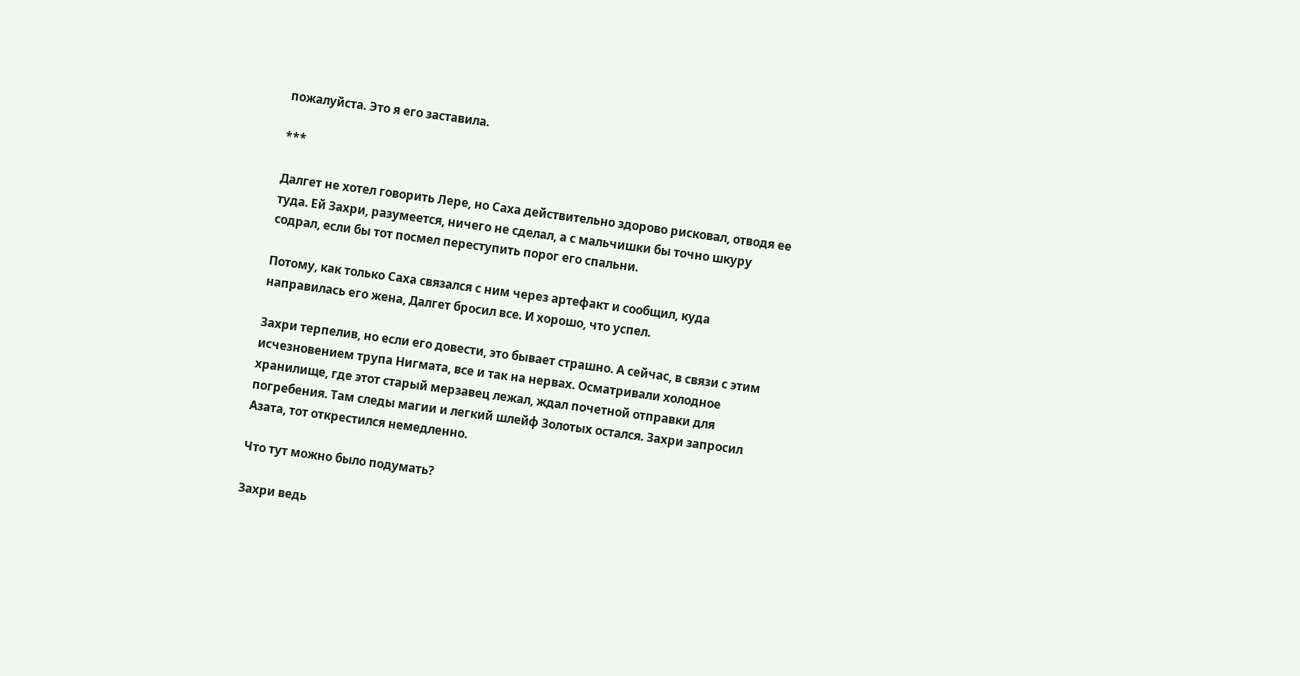пожалуйста. Это я его заставила.

***

Далгет не хотел говорить Лере, но Саха действительно здорово рисковал, отводя ее туда. Ей Захри, разумеется, ничего не сделал, а с мальчишки бы точно шкуру содрал, если бы тот посмел переступить порог его спальни.

Потому, как только Саха связался с ним через артефакт и сообщил, куда направилась его жена, Далгет бросил все. И хорошо, что успел.

Захри терпелив, но если его довести, это бывает страшно. А сейчас, в связи с этим исчезновением трупа Нигмата, все и так на нервах. Осматривали холодное хранилище, где этот старый мерзавец лежал, ждал почетной отправки для погребения. Там следы магии и легкий шлейф Золотых остался. Захри запросил Азата, тот открестился немедленно.

Что тут можно было подумать?

Захри ведь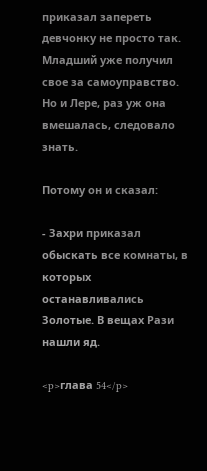приказал запереть девчонку не просто так. Младший уже получил свое за самоуправство. Но и Лере, раз уж она вмешалась, следовало знать.

Потому он и сказал:

- Захри приказал обыскать все комнаты, в которых останавливались Золотые. В вещах Рази нашли яд.

<p>глава 54</p>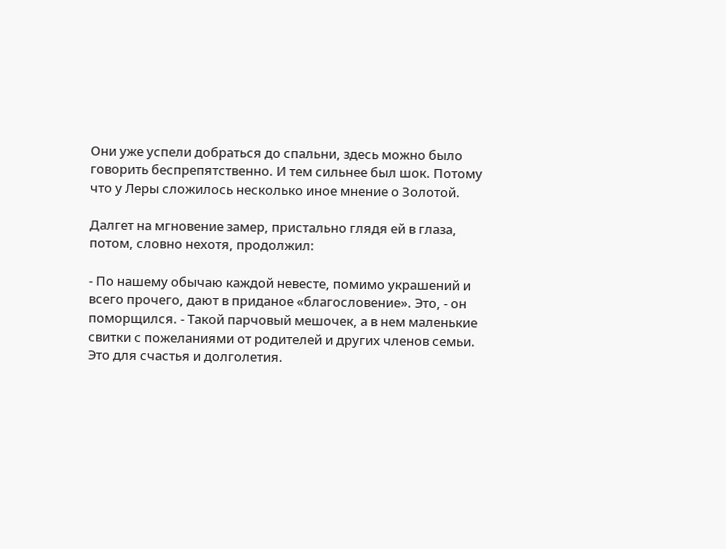Они уже успели добраться до спальни, здесь можно было говорить беспрепятственно. И тем сильнее был шок. Потому что у Леры сложилось несколько иное мнение о Золотой.

Далгет на мгновение замер, пристально глядя ей в глаза, потом, словно нехотя, продолжил:

- По нашему обычаю каждой невесте, помимо украшений и всего прочего, дают в приданое «благословение». Это, - он поморщился. - Такой парчовый мешочек, а в нем маленькие свитки с пожеланиями от родителей и других членов семьи. Это для счастья и долголетия.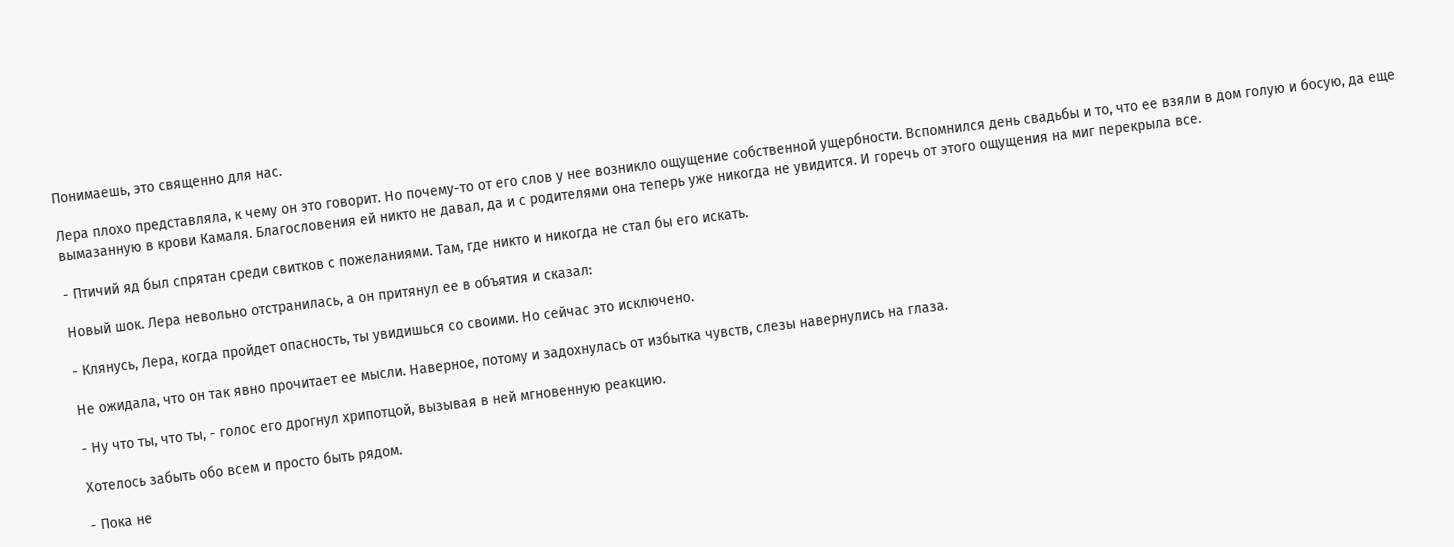Понимаешь, это священно для нас.

Лера плохо представляла, к чему он это говорит. Но почему-то от его слов у нее возникло ощущение собственной ущербности. Вспомнился день свадьбы и то, что ее взяли в дом голую и босую, да еще вымазанную в крови Камаля. Благословения ей никто не давал, да и с родителями она теперь уже никогда не увидится. И горечь от этого ощущения на миг перекрыла все.

- Птичий яд был спрятан среди свитков с пожеланиями. Там, где никто и никогда не стал бы его искать.

Новый шок. Лера невольно отстранилась, а он притянул ее в объятия и сказал:

- Клянусь, Лера, когда пройдет опасность, ты увидишься со своими. Но сейчас это исключено.

Не ожидала, что он так явно прочитает ее мысли. Наверное, потому и задохнулась от избытка чувств, слезы навернулись на глаза.

- Ну что ты, что ты, - голос его дрогнул хрипотцой, вызывая в ней мгновенную реакцию.

Хотелось забыть обо всем и просто быть рядом.

- Пока не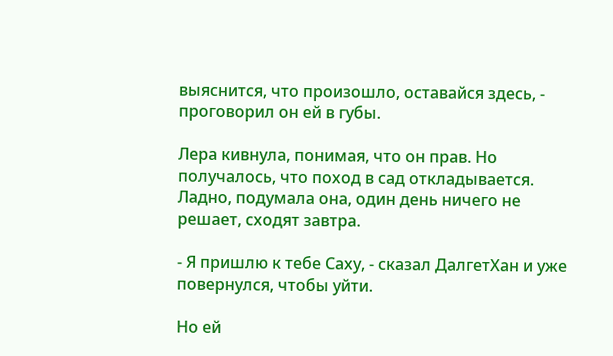выяснится, что произошло, оставайся здесь, - проговорил он ей в губы.

Лера кивнула, понимая, что он прав. Но получалось, что поход в сад откладывается. Ладно, подумала она, один день ничего не решает, сходят завтра.

- Я пришлю к тебе Саху, - сказал ДалгетХан и уже повернулся, чтобы уйти.

Но ей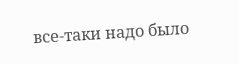все-таки надо было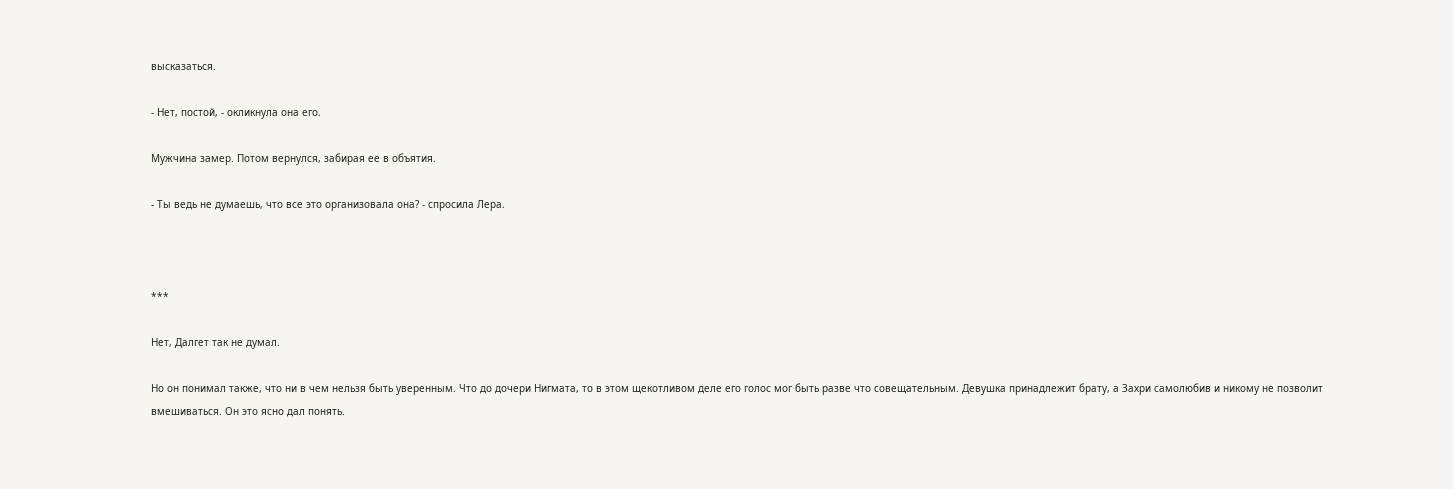высказаться.

- Нет, постой, - окликнула она его.

Мужчина замер. Потом вернулся, забирая ее в объятия.

- Ты ведь не думаешь, что все это организовала она? - спросила Лера.



***

Нет, Далгет так не думал.

Но он понимал также, что ни в чем нельзя быть уверенным. Что до дочери Нигмата, то в этом щекотливом деле его голос мог быть разве что совещательным. Девушка принадлежит брату, а Захри самолюбив и никому не позволит вмешиваться. Он это ясно дал понять.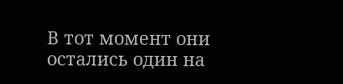В тот момент они остались один на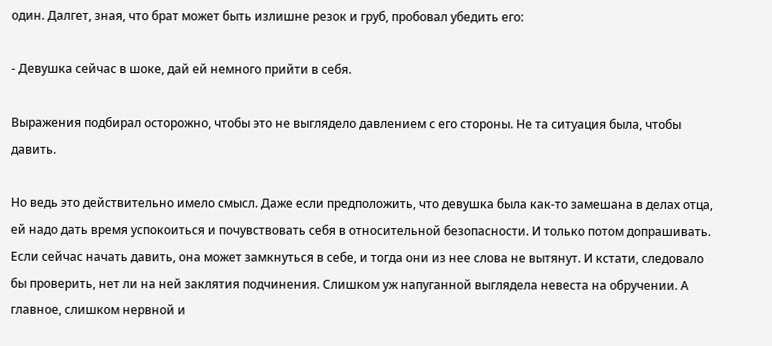один. Далгет, зная, что брат может быть излишне резок и груб, пробовал убедить его:

- Девушка сейчас в шоке, дай ей немного прийти в себя.

Выражения подбирал осторожно, чтобы это не выглядело давлением с его стороны. Не та ситуация была, чтобы давить.

Но ведь это действительно имело смысл. Даже если предположить, что девушка была как-то замешана в делах отца, ей надо дать время успокоиться и почувствовать себя в относительной безопасности. И только потом допрашивать. Если сейчас начать давить, она может замкнуться в себе, и тогда они из нее слова не вытянут. И кстати, следовало бы проверить, нет ли на ней заклятия подчинения. Слишком уж напуганной выглядела невеста на обручении. А главное, слишком нервной и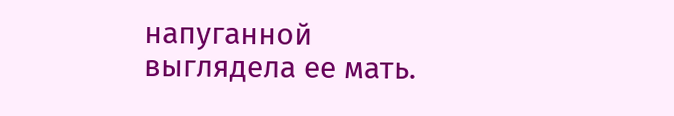напуганной выглядела ее мать.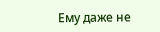Ему даже не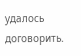удалось договорить.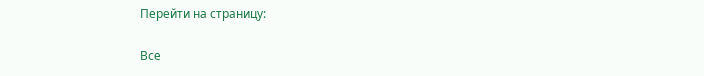Перейти на страницу:

Все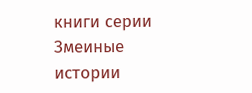книги серии Змеиные истории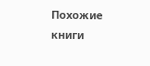Похожие книги